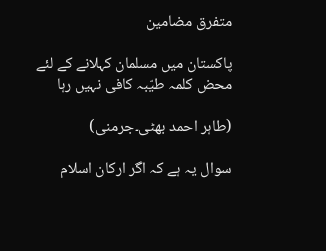متفرق مضامین

پاکستان میں مسلمان کہلانے کے لئے محض کلمہ طیّبہ کافی نہیں رہا

(طاہر احمد بھٹی۔جرمنی)

سوال یہ ہے کہ اگر ارکان اسلام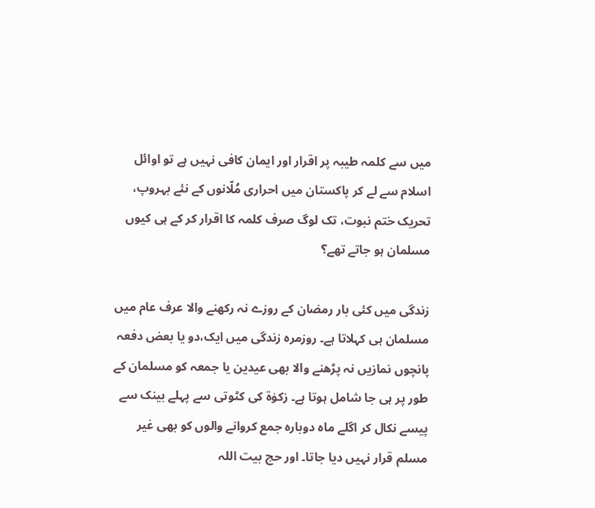میں سے کلمہ طیبہ پر اقرار اور ایمان کافی نہیں ہے تو اوائل اسلام سے لے کر پاکستان میں احراری مُلّانوں کے نئے بہروپ، تحریک ختم نبوت، تک لوگ صرف کلمہ کا اقرار کر کے ہی کیوں مسلمان ہو جاتے تھے؟

زندگی میں کئی بار رمضان کے روزے نہ رکھنے والا عرف عام میں مسلمان ہی کہلاتا ہے۔ روزمرہ زندگی میں ایک،دو یا بعض دفعہ پانچوں نمازیں نہ پڑھنے والا بھی عیدین یا جمعہ کو مسلمان کے طور پر ہی جا شامل ہوتا ہے۔ زکوٰۃ کی کٹوتی سے پہلے بینک سے پیسے نکال کر اگلے ماہ دوبارہ جمع کروانے والوں کو بھی غیر مسلم قرار نہیں دیا جاتا۔ اور حج بیت اللہ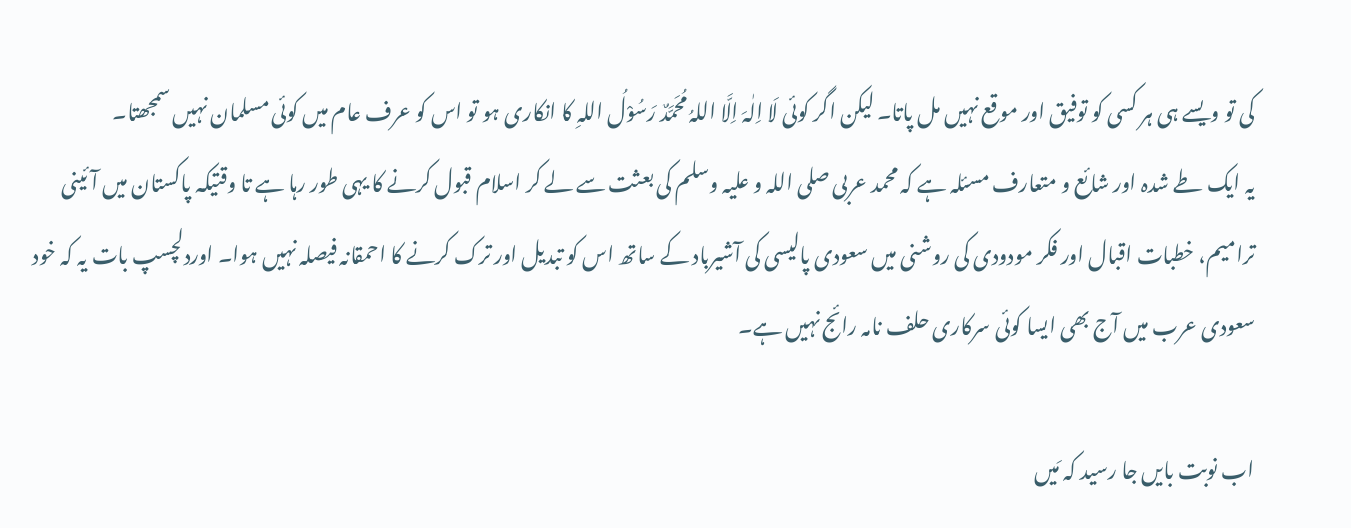کی تو ویسے ہی ہر کسی کو توفیق اور موقع نہیں مل پاتا۔ لیکن اگر کوئی لَا اِلٰہَ اِلَّا اللہُ مُحَمَّدٌ رَسُوْلُ اللہِ کا انکاری ہو تو اس کو عرف عام میں کوئی مسلمان نہیں سمجھتا۔
یہ ایک طے شدہ اور شائع و متعارف مسئلہ ہے کہ محمد عربی صلی اللہ و علیہ وسلم کی بعثت سے لے کر اسلام قبول کرنے کا یہی طور رہا ہے تا وقتیکہ پاکستان میں آئینی ترامیم، خطبات اقبال اور فکر مودودی کی روشنی میں سعودی پالیسی کی آشیرباد کے ساتھ اس کو تبدیل اور ترک کرنے کا احمقانہ فیصلہ نہیں ہوا۔ اوردلچسپ بات یہ کہ خود سعودی عرب میں آج بھی ایسا کوئی سرکاری حلف نامہ رائج نہیں ہے۔

اب نوبت بایں جا رسید کہ مَیں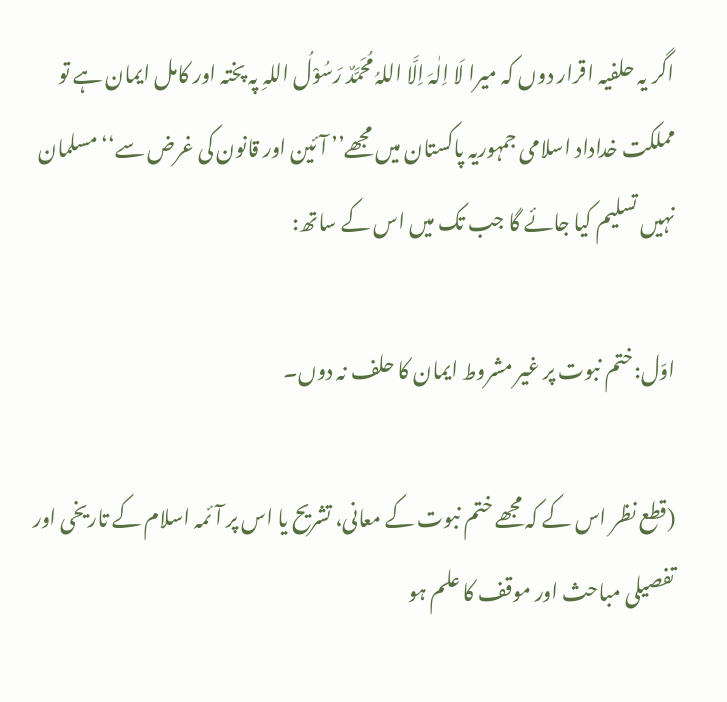اگر یہ حلفیہ اقرار دوں کہ میرا لَا اِلٰہَ اِلَّا اللہُ مُحَمَّدٌ رَسُوْلُ اللہِ پہ پختہ اور کامل ایمان ہے تو مملکت خداداد اسلامی جمہوریہ پاکستان میں مجھے’’ آئین اور قانون کی غرض سے‘‘ مسلمان نہیں تسلیم کیا جائے گا جب تک میں اس کے ساتھ:

اوّل:ختم نبوت پر غیر مشروط ایمان کا حلف نہ دوں۔

(قطع نظر اس کے کہ مجھے ختم نبوت کے معانی، تشریح یا اس پر آئمہ اسلام کے تاریخی اور تفصیلی مباحث اور موقف کا علم ہو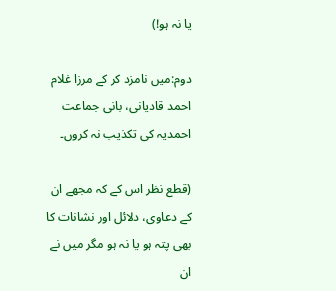یا نہ ہو!)

دوم:میں نامزد کر کے مرزا غلام احمد قادیانی، بانی جماعت احمدیہ کی تکذیب نہ کروں۔

(قطع نظر اس کے کہ مجھے ان کے دعاوی، دلائل اور نشانات کا بھی پتہ ہو یا نہ ہو مگر میں نے ان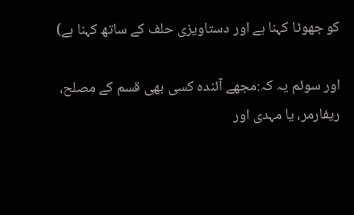کو جھوٹا کہنا ہے اور دستاویزی حلف کے ساتھ کہنا ہے)

اور سوئم یہ کہ:مجھے آئندہ کسی بھی قسم کے مصلح، ریفارمر، یا مہدی اور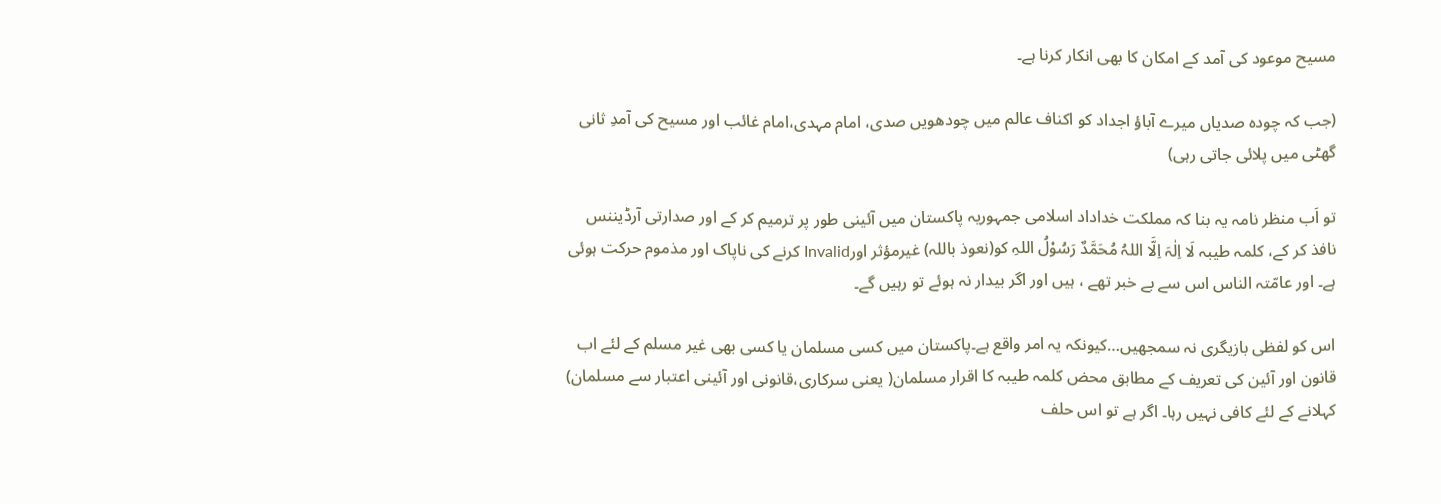مسیح موعود کی آمد کے امکان کا بھی انکار کرنا ہے۔

(جب کہ چودہ صدیاں میرے آباؤ اجداد کو اکناف عالم میں چودھویں صدی، امام مہدی،امام غائب اور مسیح کی آمدِ ثانی گھٹی میں پلائی جاتی رہی)

تو اَب منظر نامہ یہ بنا کہ مملکت خداداد اسلامی جمہوریہ پاکستان میں آئینی طور پر ترمیم کر کے اور صدارتی آرڈیننس نافذ کر کے، کلمہ طیبہ لَا اِلٰہَ اِلَّا اللہُ مُحَمَّدٌ رَسُوْلُ اللہِ کو(نعوذ باللہ) غیرمؤثر اورInvalid کرنے کی ناپاک اور مذموم حرکت ہوئی ہے۔ اور عامّتہ الناس اس سے بے خبر تھے ، ہیں اور اگر بیدار نہ ہوئے تو رہیں گے۔

اس کو لفظی بازیگری نہ سمجھیں…کیونکہ یہ امر واقع ہے۔پاکستان میں کسی مسلمان یا کسی بھی غیر مسلم کے لئے اب قانون اور آئین کی تعریف کے مطابق محض کلمہ طیبہ کا اقرار مسلمان( یعنی سرکاری،قانونی اور آئینی اعتبار سے مسلمان) کہلانے کے لئے کافی نہیں رہا۔ اگر ہے تو اس حلف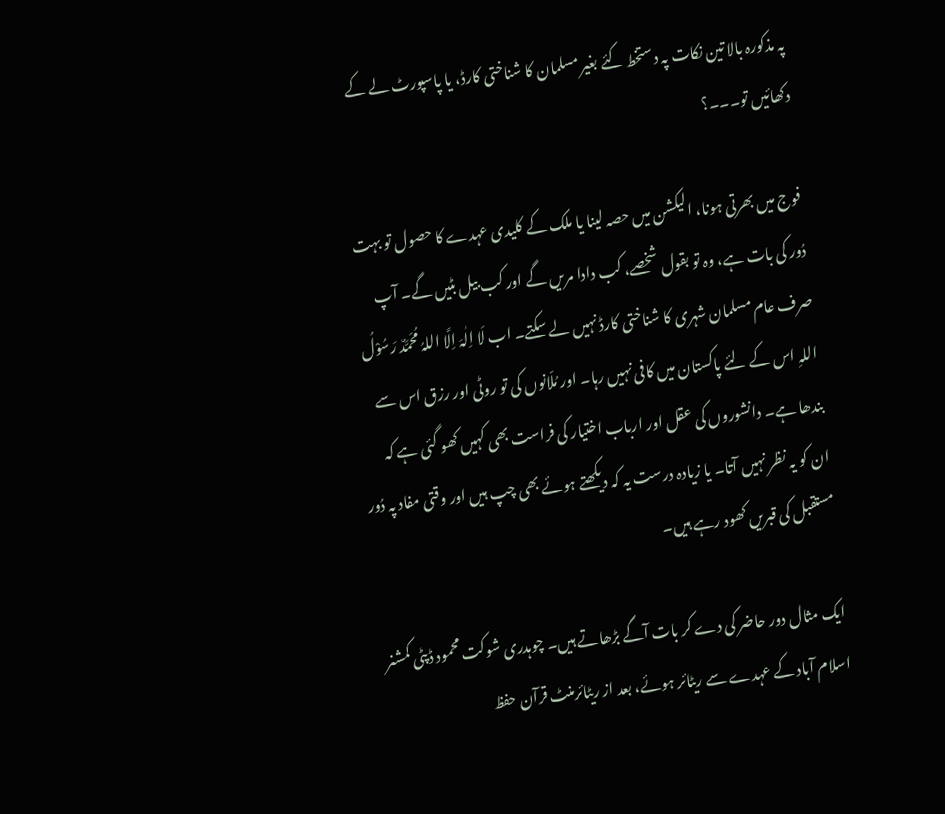پہ مذکورہ بالا تین نکات پہ دستخط کئے بغیر مسلمان کا شناختی کارڈ، یا پاسپورٹ لے کے دکھائیں تو۔۔۔؟

فوج میں بھرتی ہونا، الیکشن میں حصہ لینا یا ملک کے کلیدی عہدے کا حصول تو بہت دُور کی بات ہے، وہ تو بقول شخصے، کب دادا مریں گے اور کب بیل بٹیں گے۔ آپ صرف عام مسلمان شہری کا شناختی کارڈ نہیں لے سکتے۔ اب لَا اِلٰہَ اِلَّا اللہُ مُحَمَّدٌ رَسُوْلُ اللہِ اس کے لئے پاکستان میں کافی نہیں رہا۔ اور مُلّانوں کی تو روٹی اور رزق اس سے بندھا ہے۔ دانشوروں کی عقل اور ارباب اختیار کی فراست بھی کہیں کھو گئی ہے کہ ان کو یہ نظر نہیں آتا۔ یا زیادہ درست یہ کہ دیکھتے ہوئے بھی چپ ہیں اور وقتی مفاد پہ دُور مستقبل کی قبریں کھود رہے ہیں۔

ایک مثال دور حاضر کی دے کر بات آگے بڑھاتے ہیں۔ چوہدری شوکت محمود ڈپٹی کمشنر اسلام آباد کے عہدے سے ریٹائر ہوئے، بعد از ریٹائرمنٹ قرآن حفظ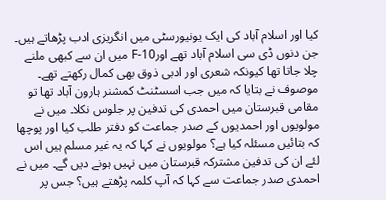کیا اور اسلام آباد کی ایک یونیورسٹی میں انگریزی ادب پڑھاتے ہیں۔ جن دنوں ڈی سی اسلام آباد تھے اورF-10 میں ان سے کبھی ملنے چلا جاتا تھا کیونکہ شعری اور ادبی ذوق بھی کمال رکھتے تھے۔ موصوف نے بتایا کہ میں جب اسسٹنٹ کمشنر ہارون آباد تھا تو مقامی قبرستان میں احمدی کی تدفین پر جلوس نکلا۔ میں نے مولویوں اور احمدیوں کے صدر جماعت کو دفتر طلب کیا اور پوچھا کہ بتائیں مسئلہ کیا ہے؟ مولویوں نے کہا کہ یہ غیر مسلم ہیں اس لئے ان کی تدفین مشترکہ قبرستان میں نہیں ہونے دیں گے۔ میں نے احمدی صدر جماعت سے کہا کہ آپ کلمہ پڑھتے ہیں؟ جس پر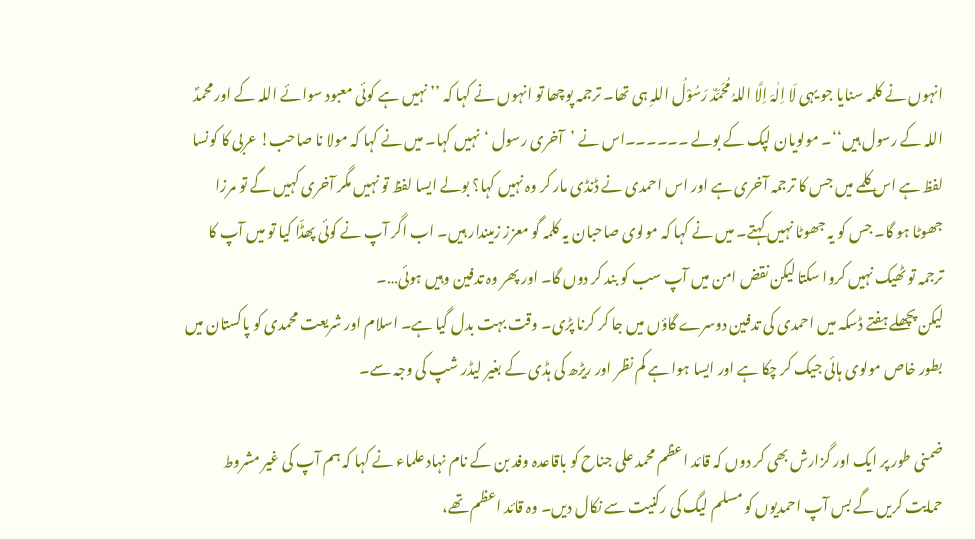انہوں نے کلمہ سنایا جو یہی لَا اِلٰہَ اِلَّا اللہُ مُحَمَّدٌ رَسُوْلُ اللہِ ہی تھا۔ ترجمہ پوچھا تو انہوں نے کہا کہ ’’ نہیں ہے کوئی معبود سوائے اللہ کے اور محمدؐ اللہ کے رسول ہیں‘‘۔ مولویان لپک کے بولے ۔۔۔۔۔۔اس نے ’آخری رسول ‘نہیں کہا۔ میں نے کہا کہ مولا نا صاحب! عربی کا کونسا لفظ ہے اس کلمے میں جس کا ترجمہ آخری ہے اور اس احمدی نے ڈنڈی مار کر وہ نہیں کہا؟ بولے ایسا لفظ تو نہیں مگر آخری کہیں گے تو مرزا جھوٹا ہو گا۔ جس کو یہ جھوٹا نہیں کہتے۔ میں نے کہا کہ مولوی صاحبان یہ کلمہ گو معزز زمیندار ہیں۔ اب اگر آپ نے کوئی پھڈّا کیا تو میں آپ کا ترجمہ تو ٹھیک نہیں کروا سکتا لیکن نقض امن میں آپ سب کو بند کر دوں گا۔ اور پھر وہ تدفین وہیں ہوئی…۔
لیکن پچھلے ہفتے ڈسکہ میں احمدی کی تدفین دوسرے گاؤں میں جا کر کرنا پڑی۔ وقت بہت بدل گیا ہے۔ اسلام اور شریعت محمدی کو پاکستان میں بطور خاص مولوی ہائی جیک کر چکا ہے اور ایسا ہوا ہے کم نظر اور ریڑھ کی ہڈی کے بغیر لیڈر شپ کی وجہ سے۔

ضمنی طور پر ایک اور گزارش بھی کر دوں کہ قائد اعظم محمد علی جناح کو باقاعدہ وفد بن کے نام نہاد علماء نے کہا کہ ہم آپ کی غیر مشروط حمایت کریں گے بس آپ احمدیوں کو مسلم لیگ کی رکنیت سے نکال دیں۔ وہ قائد اعظم تھے،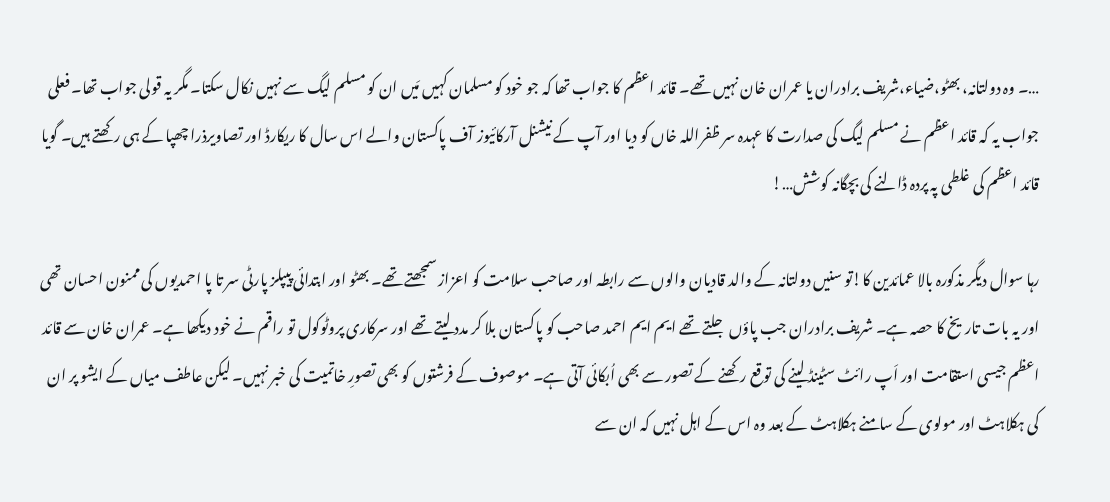…۔ وہ دولتانہ، بھٹو،ضیاء،شریف برادران یا عمران خان نہیں تھے۔ قائد اعظم کا جواب تھا کہ جو خود کو مسلمان کہیں مَیں ان کو مسلم لیگ سے نہیں نکال سکتا۔ مگر یہ قولی جواب تھا۔ فعلی جواب یہ کہ قائد اعظم نے مسلم لیگ کی صدارت کا عہدہ سر ظفراللہ خاں کو دیا اور آپ کے نیشنل آرکائیوز آف پاکستان والے اس سال کا ریکارڈ اور تصاویرذرا چھپا کے ہی رکھتے ہیں۔ گویا قائد اعظم کی غلطی پہ پردہ ڈالنے کی بچگانہ کوشش…!

رہا سوال دیگر مذکورہ بالا عمائدین کا!تو سنیں دولتانہ کے والد قادیان والوں سے رابطہ اور صاحب سلامت کو اعزاز سمجھتے تھے۔ بھٹو اور ابتدائی پیپلز پارٹی سر تا پا احمدیوں کی ممنون احسان تھی اور یہ بات تاریخ کا حصہ ہے۔ شریف برادران جب پاؤں جلتے تھے ایم ایم احمد صاحب کو پاکستان بلا کر مدد لیتے تھے اور سرکاری پروٹوکول تو راقم نے خود دیکھا ہے۔ عمران خان سے قائد اعظم جیسی استقامت اور اَپ رائٹ سٹینڈ لینے کی توقع رکھنے کے تصور سے بھی اُبکائی آتی ہے۔ موصوف کے فرشتوں کو بھی تصورِ خاتمیت کی خبر نہیں۔ لیکن عاطف میاں کے ایشو پر ان کی ہکلاہٹ اور مولوی کے سامنے ہکلاہٹ کے بعد وہ اس کے اہل نہیں کہ ان سے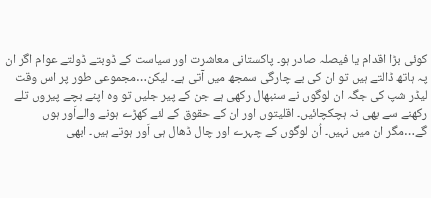کوئی بڑا اقدام یا فیصلہ صادر ہو۔ پاکستانی معاشرت اور سیاست کے ڈوبتے ڈولتے عوام اگر ان پہ ہاتھ ڈالتے ہیں تو ان کی بے چارگی سمجھ میں آتی ہے۔ لیکن…مجموعی طور پر اس وقت لیڈر شپ کی جگہ ان لوگوں نے سنبھال رکھی ہے جن کے پیر جلیں تو وہ اپنے بچے پیروں تلے رکھنے سے بھی نہ ہچکچائیں۔ اقلیتوں اور ان کے حقوق کے لئے کھڑے ہونے والےاَور ہوں گے…مگر ان میں نہیں۔ اُن لوگوں کے چہرے اور چال ڈھال ہی اَور ہوتے ہیں۔ ابھی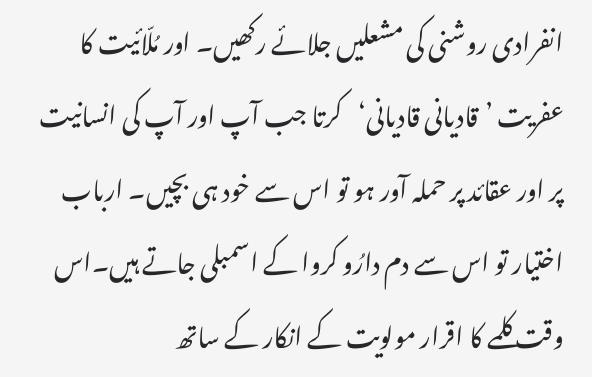انفرادی روشنی کی مشعلیں جلائے رکھیں۔ اور مُلّائیت کا عفریت ’قادیانی قادیانی‘کرتا جب آپ اور آپ کی انسانیت پر اور عقائد پر حملہ آور ہو تو اس سے خود ہی بچیں۔ ارباب اختیار تو اس سے دم دارُو کروا کے اسمبلی جاتے ہیں۔اس وقت کلمے کا اقرار مولویت کے انکار کے ساتھ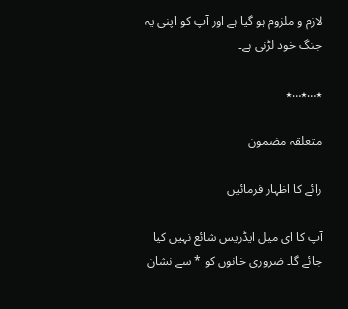لازم و ملزوم ہو گیا ہے اور آپ کو اپنی یہ جنگ خود لڑنی ہے۔

٭…٭…٭

متعلقہ مضمون

رائے کا اظہار فرمائیں

آپ کا ای میل ایڈریس شائع نہیں کیا جائے گا۔ ضروری خانوں کو * سے نشان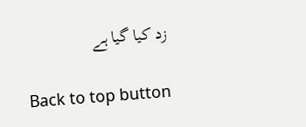زد کیا گیا ہے

Back to top button